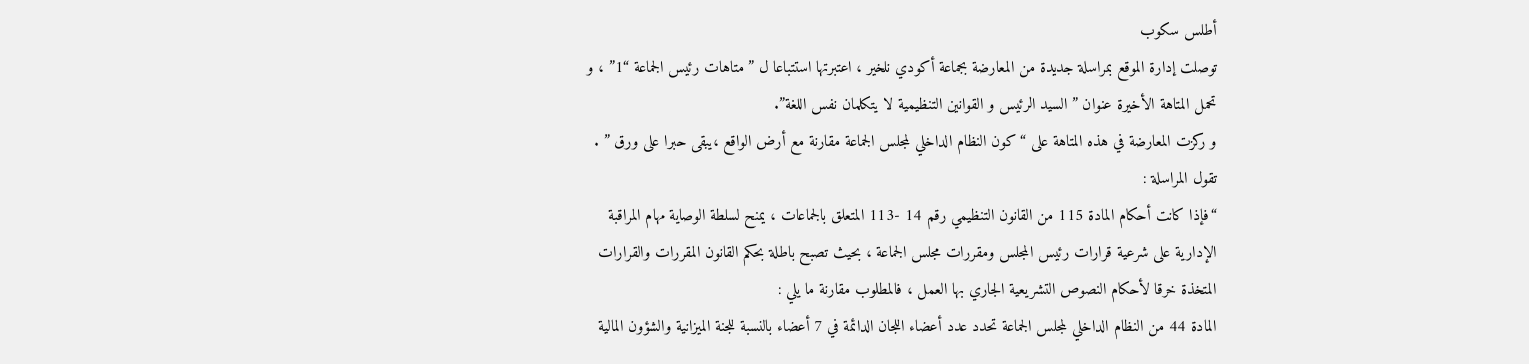أطلس سكوب
توصلت إدارة الموقع بمراسلة جديدة من المعارضة بجماعة أكودي نلخير ، اعتبرتها استتباعا ل ” متاهات رئيس الجماعة “1” ، و تحمل المتاهة الأخيرة عنوان ” السيد الرئيس و القوانين التنظيمية لا يتكلمان نفس اللغة”.
و ركزت المعارضة في هذه المتاهة على “كون النظام الداخلي لمجلس الجماعة مقارنة مع أرض الواقع ،يبقى حبرا على ورق ” . تقول المراسلة :
“فإذا كانت أحكام المادة 115 من القانون التنظيمي رقم 14 -113 المتعلق بالجماعات ، يمنح لسلطة الوصاية مهام المراقبة الإدارية على شرعية قرارات رئيس المجلس ومقررات مجلس الجماعة ، بحيث تصبح باطلة بحكم القانون المقررات والقرارات المتخذة خرقا لأحكام النصوص التشريعية الجاري بها العمل ، فالمطلوب مقارنة ما يلي :
المادة 44 من النظام الداخلي لمجلس الجماعة تحدد عدد أعضاء اللجان الدائمة في 7 أعضاء بالنسبة للجنة الميزانية والشؤون المالية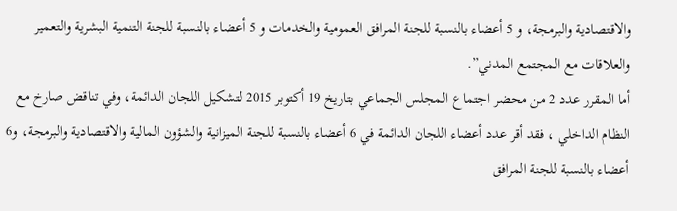والاقتصادية والبرمجة، و 5 أعضاء بالنسبة للجنة المرافق العمومية والخدمات و 5 أعضاء بالنسبة للجنة التنمية البشرية والتعمير والعلاقات مع المجتمع المدني”.
أما المقرر عدد 2 من محضر اجتماع المجلس الجماعي بتاريخ 19 أكتوبر 2015 لتشكيل اللجان الدائمة، وفي تناقض صارخ مع النظام الداخلي ، فقد أقر عدد أعضاء اللجان الدائمة في 6 أعضاء بالنسبة للجنة الميزانية والشؤون المالية والاقتصادية والبرمجة، و6 أعضاء بالنسبة للجنة المرافق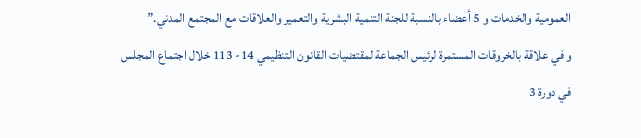العمومية والخدمات و 5 أعضاء بالنسبة للجنة التنمية البشرية والتعمير والعلاقات مع المجتمع المدني.”
و في علاقة بالخروقات المستمرة لرئيس الجماعة لمقتضيات القانون التنظيمي 14- 113 خلال اجتماع المجلس في دورة 3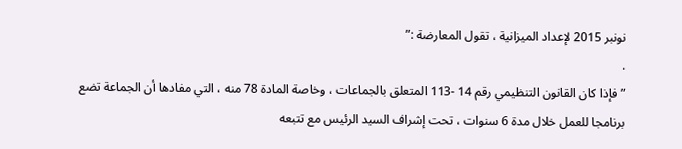نونبر 2015 لإعداد الميزانية ، تقول المعارضة :”
.
” فإذا كان القانون التنظيمي رقم 14 -113 المتعلق بالجماعات ، وخاصة المادة 78 منه ، التي مفادها أن الجماعة تضع برنامجا للعمل خلال مدة 6 سنوات ، تحت إشراف السيد الرئيس مع تتبعه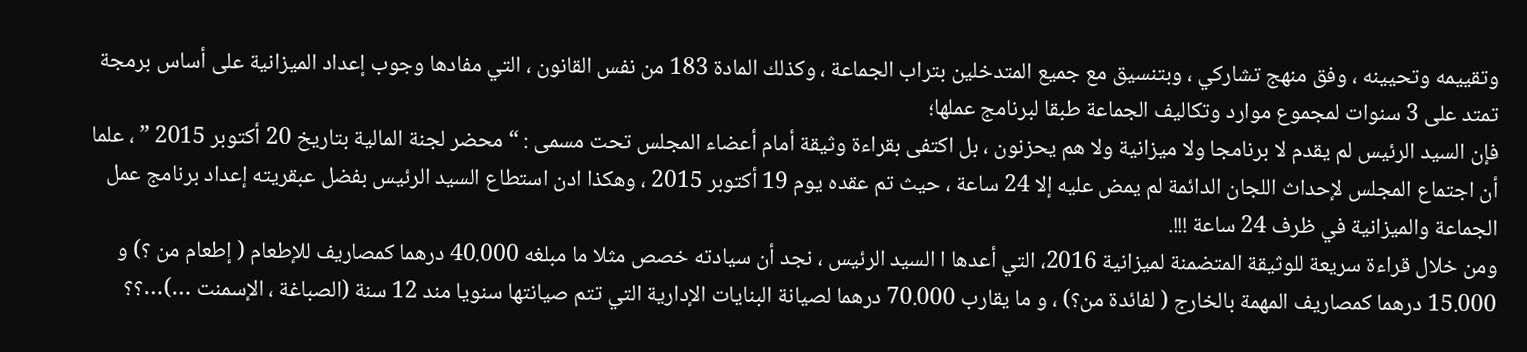وتقييمه وتحيينه ، وفق منهج تشاركي ، وبتنسيق مع جميع المتدخلين بتراب الجماعة ، وكذلك المادة 183 من نفس القانون ، التي مفادها وجوب إعداد الميزانية على أساس برمجة تمتد على 3 سنوات لمجموع موارد وتكاليف الجماعة طبقا لبرنامج عملها؛
فإن السيد الرئيس لم يقدم لا برنامجا ولا ميزانية ولا هم يحزنون ، بل اكتفى بقراءة وثيقة أمام أعضاء المجلس تحت مسمى : “محضر لجنة المالية بتاريخ 20 أكتوبر 2015 ” ، علما أن اجتماع المجلس لإحداث اللجان الدائمة لم يمض عليه إلا 24 ساعة ، حيث تم عقده يوم 19 أكتوبر 2015 ، وهكذا ادن استطاع السيد الرئيس بفضل عبقريته إعداد برنامج عمل الجماعة والميزانية في ظرف 24 ساعة !!!.
ومن خلال قراءة سريعة للوثيقة المتضمنة لميزانية 2016، التي أعدها ا السيد الرئيس ، نجد أن سيادته خصص مثلا ما مبلغه 40.000 درهما كمصاريف للإطعام ( إطعام من ؟) و 15.000 درهما كمصاريف المهمة بالخارج ( لفائدة من؟) ، و ما يقارب 70.000 درهما لصيانة البنايات الإدارية التي تتم صيانتها سنويا مند 12 سنة (الصباغة ، الإسمنت …)…؟؟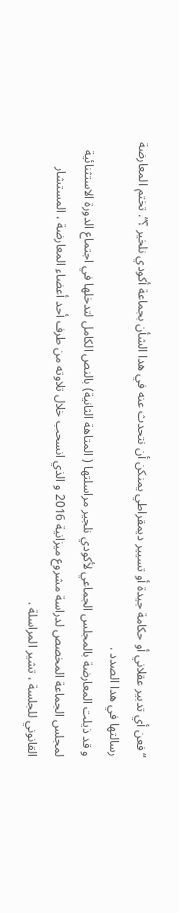“فعن أي تدبير عقلاني أو حكامة جيدة أو تسيير ديمقراطي يمنكن أن نتحدث عنه في هدا الشأن بجماعة أكودي نلخير ؟”. تختم المعارضة رسالتها في هدا الصدد .
و قد ذيلت المعارضة بالمجلس الجماعي لأكودي نلجير مراسلتها ( المتاهة الثانية) بالنص الكامل لتدخلها في اجتماع الدورة الاستثنائية لمجلس الجماعة المخصص لدراسة مشروع ميزانية 2016 و الذي انسحب خلال تلاوته من طرف أحد أعضاء المعارضة ، المستشار القانوني للجلسة ، تشير المراسلة .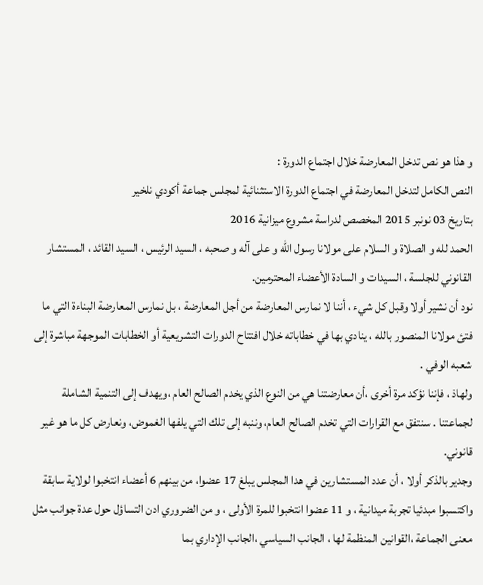و هذا هو نص تدخل المعارضة خلال اجتماع الدورة :
النص الكامل لتدخل المعارضة في اجتماع الدورة الاستثنائية لمجلس جماعة أكودي نلخير
بتاريخ 03 نونبر 2015 المخصص لدراسة مشروع ميزانية 2016
الحمد لله و الصلاة و السلام على مولانا رسول الله و على آله و صحبه ، السيد الرئيس ، السيد القائد ، المستشار القانوني للجلسة ، السيدات و السادة الأعضاء المحترمين.
نود أن نشير أولا وقبل كل شيء ، أننا لا نمارس المعارضة من أجل المعارضة ، بل نمارس المعارضة البناءة التي ما فتئ مولانا المنصور بالله ، ينادي بها في خطاباته خلال افتتاح الدورات التشريعية أو الخطابات الموجهة مباشرة إلى شعبه الوفي .
ولهاذ ، فإننا نؤكد مرة أخرى ،أن معارضتنا هي من النوع الذي يخدم الصالح العام ،ويهدف إلى التنمية الشاملة لجماعتنا . سنتفق مع القرارات التي تخدم الصالح العام، وننبه إلى تلك التي يلفها الغموض، ونعارض كل ما هو غير قانوني.
وجدير بالذكر أولا ، أن عدد المستشارين في هدا المجلس يبلغ 17 عضوا، من بينهم 6 أعضاء انتخبوا لولاية سابقة واكتسبوا مبدئيا تجربة ميدانية ، و 11 عضوا انتخبوا للمرة الأولى ، و من الضروري ادن التساؤل حول عدة جوانب مثل معنى الجماعة ،القوانين المنظمة لها ، الجانب السياسي ،الجانب الإداري بما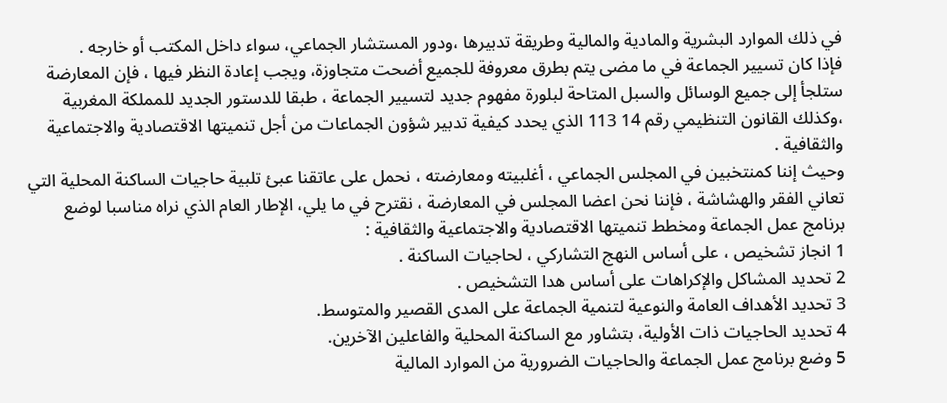في ذلك الموارد البشرية والمادية والمالية وطريقة تدبيرها ،ودور المستشار الجماعي، سواء داخل المكتب أو خارجه .
فإذا كان تسيير الجماعة في ما مضى يتم بطرق معروفة للجميع أضحت متجاوزة، ويجب إعادة النظر فيها ، فإن المعارضة ستلجأ إلى جميع الوسائل والسبل المتاحة لبلورة مفهوم جديد لتسيير الجماعة ، طبقا للدستور الجديد للمملكة المغربية ،وكذلك القانون التنظيمي رقم 14 113 الذي يحدد كيفية تدبير شؤون الجماعات من أجل تنميتها الاقتصادية والاجتماعية والثقافية .
وحيث إننا كمنتخبين في المجلس الجماعي ، أغلبيته ومعارضته ، نحمل على عاتقنا عبئ تلبية حاجيات الساكنة المحلية التي تعاني الفقر والهشاشة ، فإننا نحن اعضا المجلس في المعارضة ، نقترح في ما يلي، الإطار العام الذي نراه مناسبا لوضع برنامج عمل الجماعة ومخطط تنميتها الاقتصادية والاجتماعية والثقافية :
1 انجاز تشخيص ، على أساس النهج التشاركي ، لحاجيات الساكنة .
2 تحديد المشاكل والإكراهات على أساس هدا التشخيص .
3 تحديد الأهداف العامة والنوعية لتنمية الجماعة على المدى القصير والمتوسط.
4 تحديد الحاجيات ذات الأولية، بتشاور مع الساكنة المحلية والفاعلين الآخرين.
5 وضع برنامج عمل الجماعة والحاجيات الضرورية من الموارد المالية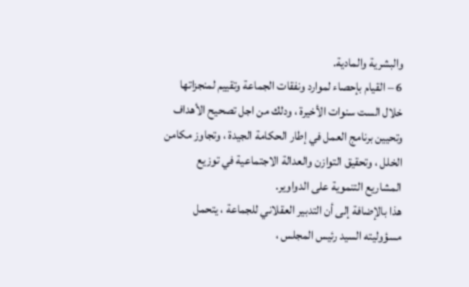والبشرية والمادية.
6 – القيام بإحصاء لموارد ونفقات الجماعة وتقييم لمنجزاتها خلال الست سنوات الأخيرة ، ودلك من اجل تصحيح الأهداف وتحيين برنامج العمل في إطار الحكامة الجيدة ، وتجاوز مكامن الخلل ، وتحقيق التوازن والعدالة الاجتماعية في توزيع المشاريع التنموية على الدواوير.
هذا بالإضافة إلى أن التدبير العقلاني للجماعة ، يتحمل مسؤوليته السيد رئيس المجلس ،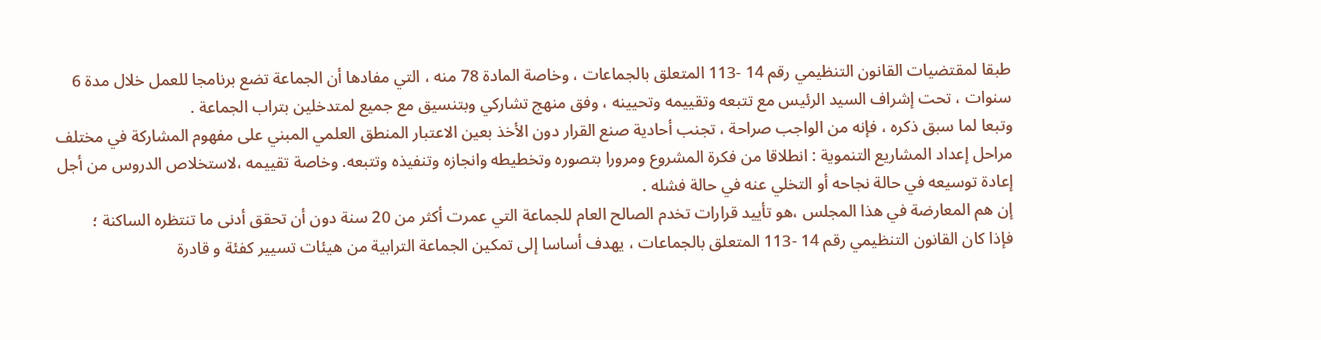طبقا لمقتضيات القانون التنظيمي رقم 14 -113 المتعلق بالجماعات ، وخاصة المادة 78 منه ، التي مفادها أن الجماعة تضع برنامجا للعمل خلال مدة 6 سنوات ، تحت إشراف السيد الرئيس مع تتبعه وتقييمه وتحيينه ، وفق منهج تشاركي وبتنسيق مع جميع لمتدخلين بتراب الجماعة .
وتبعا لما سبق ذكره ، فإنه من الواجب صراحة ، تجنب أحادية صنع القرار دون الأخذ بعين الاعتبار المنطق العلمي المبني على مفهوم المشاركة في مختلف مراحل إعداد المشاريع التنموية : انطلاقا من فكرة المشروع ومرورا بتصوره وتخطيطه وانجازه وتنفيذه وتتبعه. وخاصة تقييمه ،لاستخلاص الدروس من أجل إعادة توسيعه في حالة نجاحه أو التخلي عنه في حالة فشله .
إن هم المعارضة في هذا المجلس ،هو تأييد قرارات تخدم الصالح العام للجماعة التي عمرت أكثر من 20 سنة دون أن تحقق أدنى ما تنتظره الساكنة ؛
فإذا كان القانون التنظيمي رقم 14 -113 المتعلق بالجماعات ، يهدف أساسا إلى تمكين الجماعة الترابية من هيئات تسيير كفئة و قادرة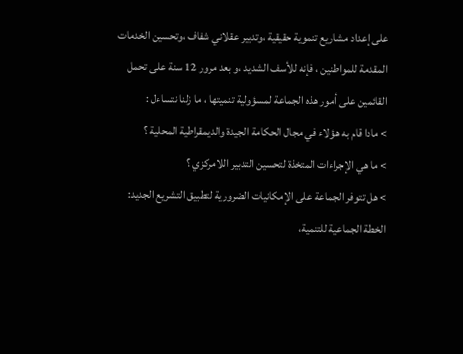على إعداد مشاريع تنموية حقيقية ،وتدبير عقلاني شفاف ،وتحسين الخدمات المقدمة للمواطنين ، فإنه للأسف الشديد ،و بعد مرور 12 سنة على تحمل القائمين على أمور هذه الجماعة لمسؤولية تنميتها ، ما زلنا نتساءل :
> مادا قام به هؤلاء في مجال الحكامة الجيدة والديمقراطية المحلية ؟
> ما هي الإجراءات المتخذة لتحسين التدبير اللامركزي ؟
> هل تتوفر الجماعة على الإمكانيات الضرورية لتطبيق التشريع الجديد: الخطة الجماعية للتنمية،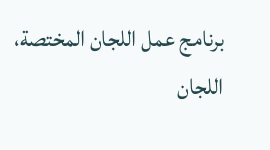برنامج عمل اللجان المختصة، اللجان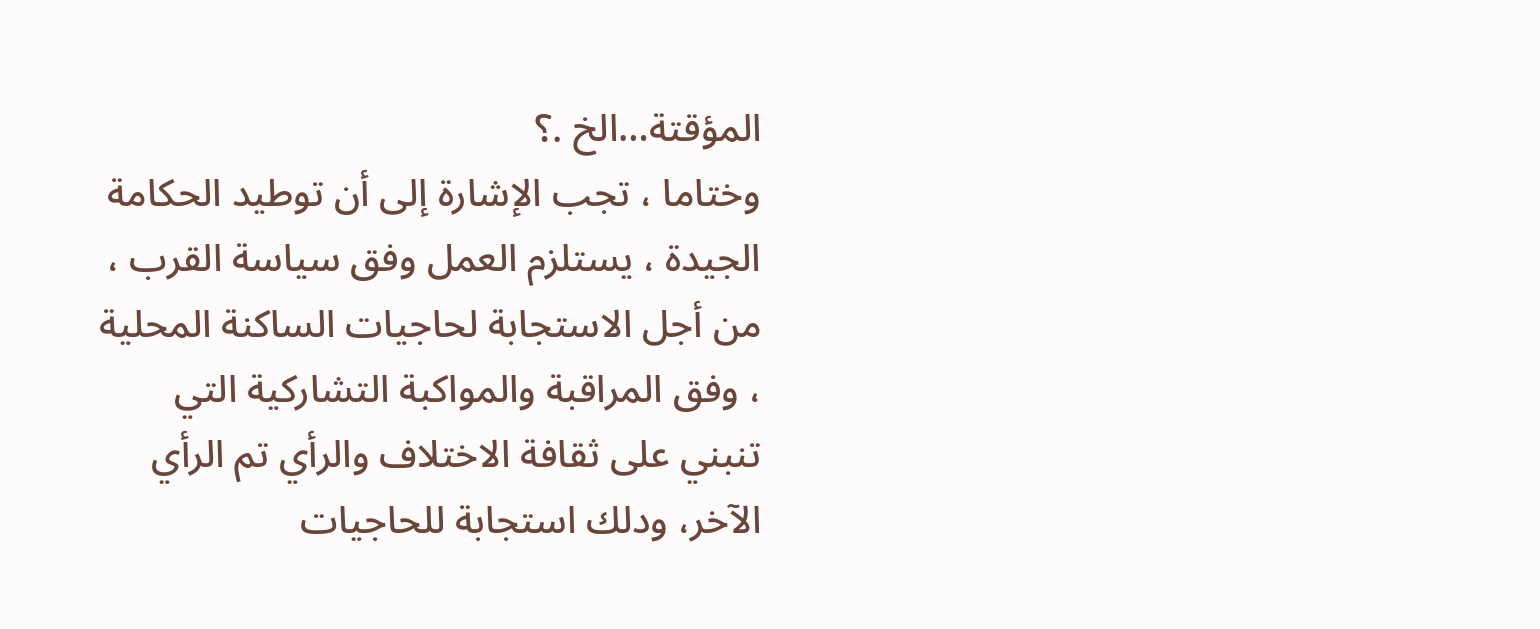المؤقتة…الخ .؟
وختاما ، تجب الإشارة إلى أن توطيد الحكامة الجيدة ، يستلزم العمل وفق سياسة القرب ، من أجل الاستجابة لحاجيات الساكنة المحلية ، وفق المراقبة والمواكبة التشاركية التي تنبني على ثقافة الاختلاف والرأي تم الرأي الآخر، ودلك استجابة للحاجيات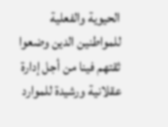الحيوية والفعلية للمواطنين الدين وضعوا ثقتهم فينا من أجل إدارة عقلانية ورشيدة للموارد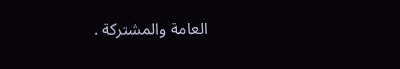العامة والمشتركة .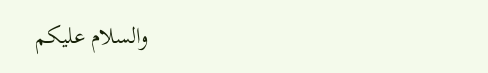والسلام عليكم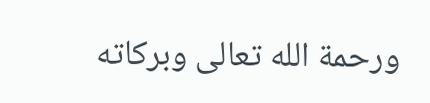ورحمة الله تعالى وبركاته